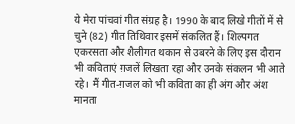ये मेरा पांचवां गीत संग्रह है। 1990 के बाद लिखे गीतों में से चुने (82) गीत तिथिवार इसमें संकलित हैं। शिल्पगत एकरसता और शैलीगत थकान से उबरने के लिए इस दौरान भी कविताएं ग़जलें लिखता रहा और उनके संकलन भी आते रहे। मैं गीत-ग़जल को भी कविता का ही अंग और अंश मानता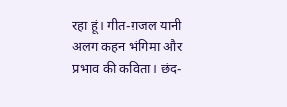रहा हूं। गीत-ग़जल यानी अलग कहन भंगिमा और प्रभाव की कविता। छंद-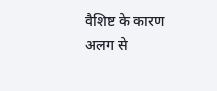वैशिष्ट के कारण अलग से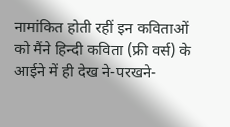नामांकित होती रहीं इन कविताओं को मैंने हिन्दी कविता (फ्री वर्स) के आईने में ही देख ने-परखने-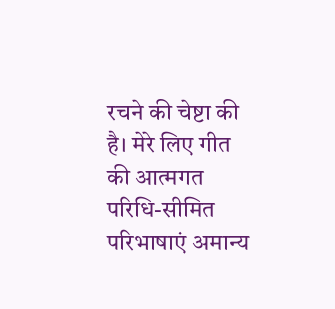रचने की चेष्टा की है। मेरे लिए गीत की आत्मगत परिधि-सीमित परिभाषाएं अमान्य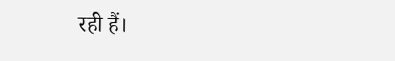रही हैं।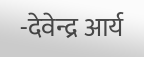-देवेन्द्र आर्य